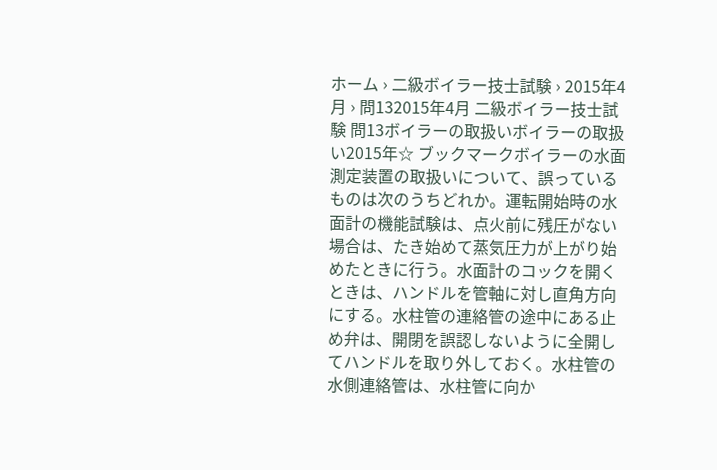ホーム › 二級ボイラー技士試験 › 2015年4月 › 問132015年4月 二級ボイラー技士試験 問13ボイラーの取扱いボイラーの取扱い2015年☆ ブックマークボイラーの水面測定装置の取扱いについて、誤っているものは次のうちどれか。運転開始時の水面計の機能試験は、点火前に残圧がない場合は、たき始めて蒸気圧力が上がり始めたときに行う。水面計のコックを開くときは、ハンドルを管軸に対し直角方向にする。水柱管の連絡管の途中にある止め弁は、開閉を誤認しないように全開してハンドルを取り外しておく。水柱管の水側連絡管は、水柱管に向か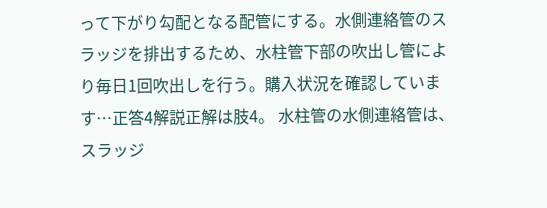って下がり勾配となる配管にする。水側連絡管のスラッジを排出するため、水柱管下部の吹出し管により毎日1回吹出しを行う。購入状況を確認しています…正答4解説正解は肢4。 水柱管の水側連絡管は、スラッジ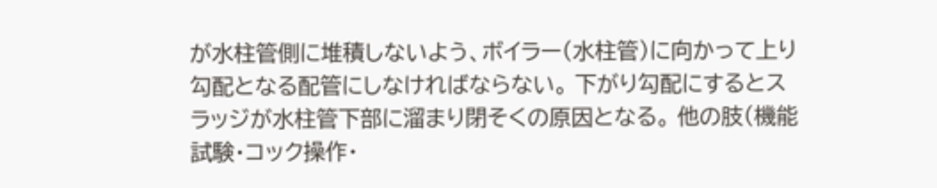が水柱管側に堆積しないよう、ボイラー(水柱管)に向かって上り勾配となる配管にしなければならない。 下がり勾配にするとスラッジが水柱管下部に溜まり閉そくの原因となる。 他の肢(機能試験・コック操作・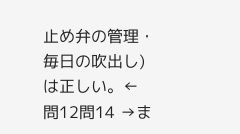止め弁の管理・毎日の吹出し)は正しい。← 問12問14 →ま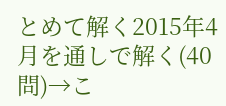とめて解く2015年4月を通しで解く(40問)→こ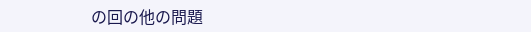の回の他の問題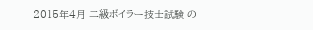2015年4月 二級ボイラー技士試験 の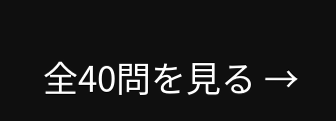全40問を見る →